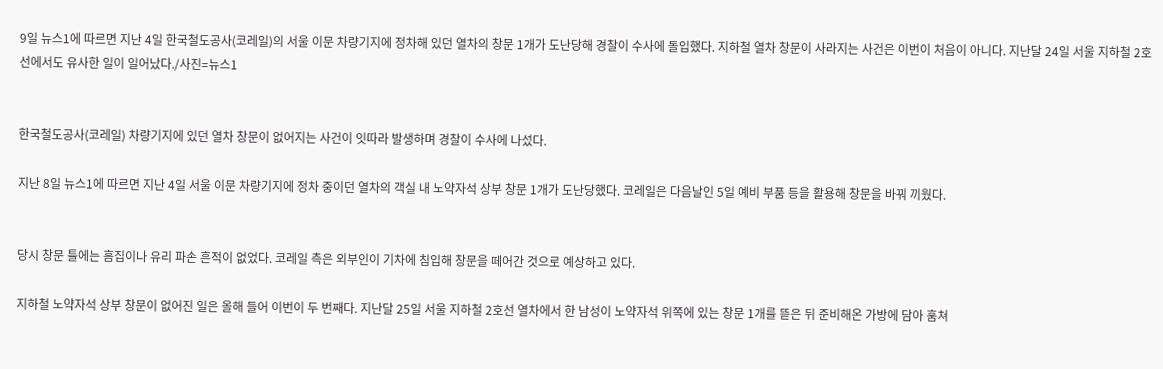9일 뉴스1에 따르면 지난 4일 한국철도공사(코레일)의 서울 이문 차량기지에 정차해 있던 열차의 창문 1개가 도난당해 경찰이 수사에 돌입했다. 지하철 열차 창문이 사라지는 사건은 이번이 처음이 아니다. 지난달 24일 서울 지하철 2호선에서도 유사한 일이 일어났다./사진=뉴스1


한국철도공사(코레일) 차량기지에 있던 열차 창문이 없어지는 사건이 잇따라 발생하며 경찰이 수사에 나섰다.

지난 8일 뉴스1에 따르면 지난 4일 서울 이문 차량기지에 정차 중이던 열차의 객실 내 노약자석 상부 창문 1개가 도난당했다. 코레일은 다음날인 5일 예비 부품 등을 활용해 창문을 바꿔 끼웠다.


당시 창문 틀에는 흠집이나 유리 파손 흔적이 없었다. 코레일 측은 외부인이 기차에 침입해 창문을 떼어간 것으로 예상하고 있다.

지하철 노약자석 상부 창문이 없어진 일은 올해 들어 이번이 두 번째다. 지난달 25일 서울 지하철 2호선 열차에서 한 남성이 노약자석 위쪽에 있는 창문 1개를 뜯은 뒤 준비해온 가방에 담아 훔쳐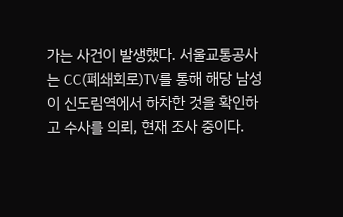가는 사건이 발생했다. 서울교통공사는 CC(폐쇄회로)TV를 통해 해당 남성이 신도림역에서 하차한 것을 확인하고 수사를 의뢰, 현재 조사 중이다.